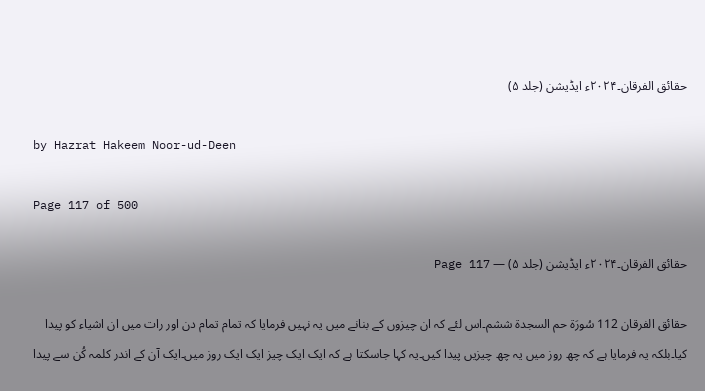حقائق الفرقان۔۲۰۲۴ء ایڈیشن (جلد ۵)

by Hazrat Hakeem Noor-ud-Deen

Page 117 of 500

حقائق الفرقان۔۲۰۲۴ء ایڈیشن (جلد ۵) — Page 117

حقائق الفرقان 112 سُورَة حم السجدة ششم۔اس لئے کہ ان چیزوں کے بنانے میں یہ نہیں فرمایا کہ تمام تمام دن اور رات میں ان اشیاء کو پیدا کیا۔بلکہ یہ فرمایا ہے کہ چھ روز میں یہ چھ چیزیں پیدا کیں۔یہ کہا جاسکتا ہے کہ ایک ایک چیز ایک ایک روز میں۔ایک آن کے اندر کلمہ کُن سے پیدا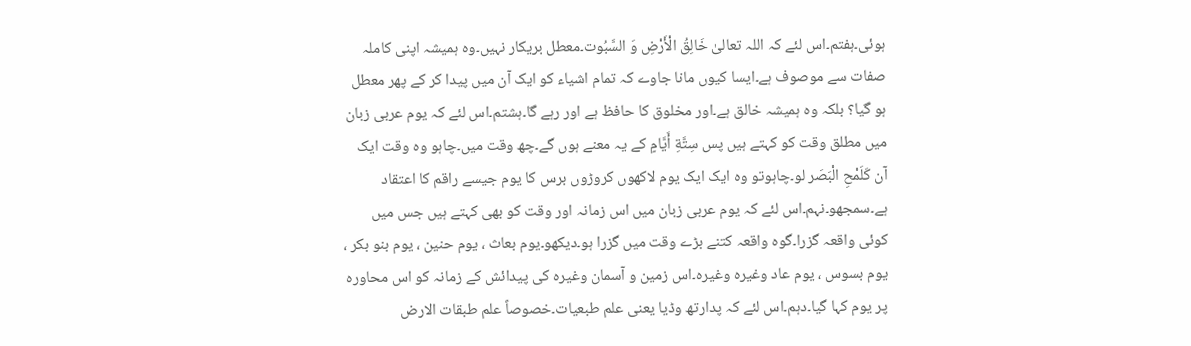ہوئی۔ہفتم۔اس لئے کہ اللہ تعالیٰ خَالِقُ الْأَرْضِ وَ السَّبُوت۔معطل بریکار نہیں۔وہ ہمیشہ اپنی کاملہ صفات سے موصوف ہے۔ایسا کیوں مانا جاوے کہ تمام اشیاء کو ایک آن میں پیدا کر کے پھر معطل ہو گیا؟ بلکہ وہ ہمیشہ خالق ہے۔اور مخلوق کا حافظ ہے اور رہے گا۔ہشتم۔اس لئے کہ یوم عربی زبان میں مطلق وقت کو کہتے ہیں پس سِتَّةِ أَيَّامٍ کے یہ معنے ہوں گے۔چھ وقت میں۔چاہو وہ وقت ایک آن كَلَمْحِ الْبَصَر لو۔چاہوتو وہ ایک ایک یوم لاکھوں کروڑوں برس کا یوم جیسے راقم کا اعتقاد ہے۔سمجھو۔نہم۔اس لئے کہ یوم عربی زبان میں اس زمانہ اور وقت کو بھی کہتے ہیں جس میں کوئی واقعہ گزرا۔گوہ واقعہ کتنے بڑے وقت میں گزرا ہو۔دیکھو۔یوم بعاث ، يوم حنین ، یوم بنو بکر ، يوم بسوس ، یوم عاد وغیرہ وغیرہ۔اس زمین و آسمان وغیرہ کی پیدائش کے زمانہ کو اس محاورہ پر یوم کہا گیا۔دہم۔اس لئے کہ پدارتھ وڈیا یعنی علم طبعیات۔خصوصاً علم طبقات الارض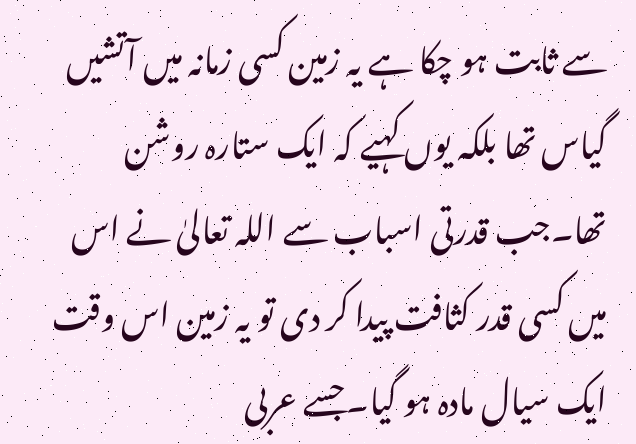سے ثابت ہو چکا ہے یہ زمین کسی زمانہ میں آتشیں گیاس تھا بلکہ یوں کہیے کہ ایک ستارہ روشن تھا۔جب قدرتی اسباب سے اللہ تعالیٰ نے اس میں کسی قدر کثافت پیدا کر دی تو یہ زمین اس وقت ایک سیال مادہ ہو گیا۔جسے عربی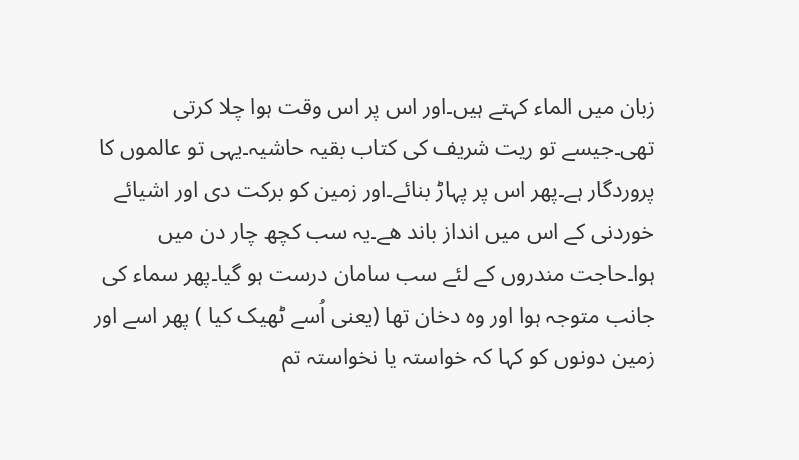زبان میں الماء کہتے ہیں۔اور اس پر اس وقت ہوا چلا کرتی تھی۔جیسے تو ریت شریف کی کتاب بقیہ حاشیہ۔یہی تو عالموں کا پروردگار ہے۔پھر اس پر پہاڑ بنائے۔اور زمین کو برکت دی اور اشیائے خوردنی کے اس میں انداز باند ھے۔یہ سب کچھ چار دن میں ہوا۔حاجت مندروں کے لئے سب سامان درست ہو گیا۔پھر سماء کی جانب متوجہ ہوا اور وہ دخان تھا (یعنی اُسے ٹھیک کیا ) پھر اسے اور زمین دونوں کو کہا کہ خواستہ یا نخواستہ تم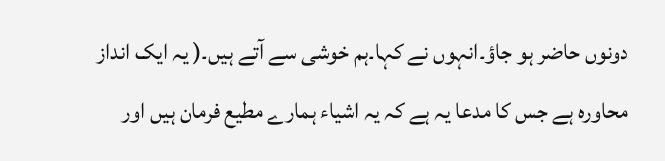دونوں حاضر ہو جاؤ۔انہوں نے کہا۔ہم خوشی سے آتے ہیں۔( یہ ایک انداز محاورہ ہے جس کا مدعا یہ ہے کہ یہ اشیاء ہمارے مطیع فرمان ہیں اور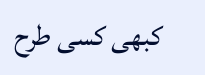کبھی کسی طرح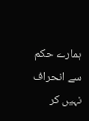ہمارے حکم سے انحراف نہیں کر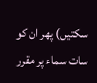سکتیں) پھر ان کو سات سماء پر مقرر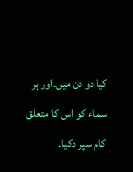کیا دو دن میں۔اور ہر سماء کو اس کا متعلق کام سپر دکیا۔